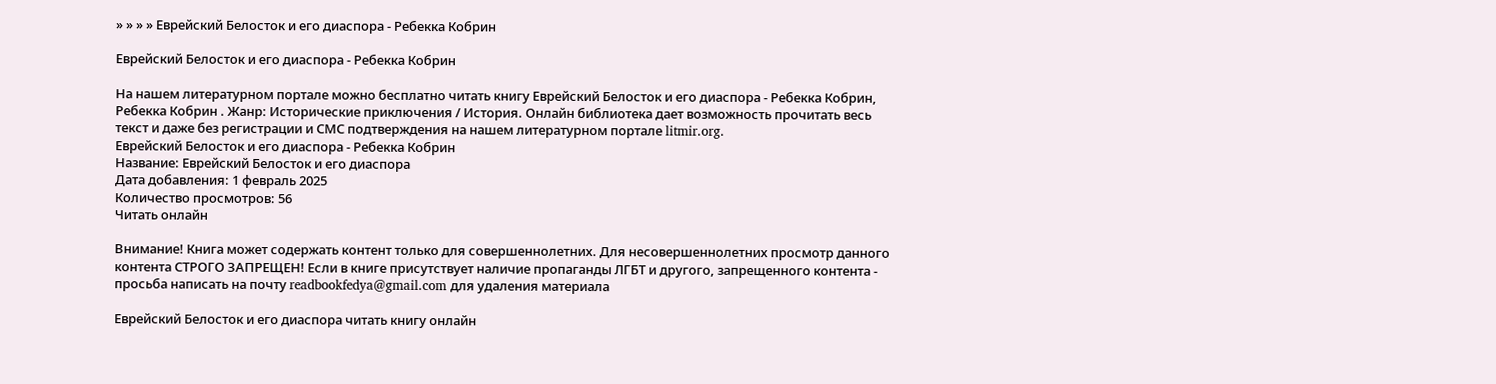» » » » Еврейский Белосток и его диаспора - Ребекка Кобрин

Еврейский Белосток и его диаспора - Ребекка Кобрин

На нашем литературном портале можно бесплатно читать книгу Еврейский Белосток и его диаспора - Ребекка Кобрин, Ребекка Кобрин . Жанр: Исторические приключения / История. Онлайн библиотека дает возможность прочитать весь текст и даже без регистрации и СМС подтверждения на нашем литературном портале litmir.org.
Еврейский Белосток и его диаспора - Ребекка Кобрин
Название: Еврейский Белосток и его диаспора
Дата добавления: 1 февраль 2025
Количество просмотров: 56
Читать онлайн

Внимание! Книга может содержать контент только для совершеннолетних. Для несовершеннолетних просмотр данного контента СТРОГО ЗАПРЕЩЕН! Если в книге присутствует наличие пропаганды ЛГБТ и другого, запрещенного контента - просьба написать на почту readbookfedya@gmail.com для удаления материала

Еврейский Белосток и его диаспора читать книгу онлайн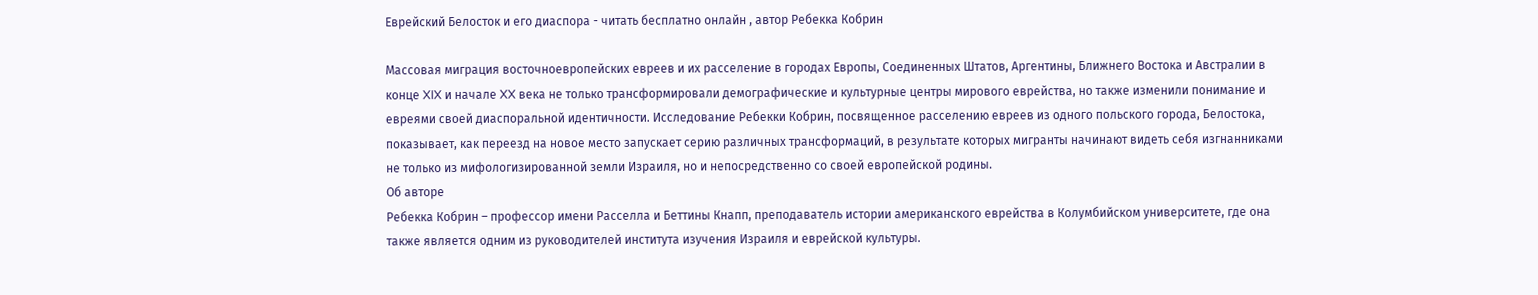Еврейский Белосток и его диаспора - читать бесплатно онлайн , автор Ребекка Кобрин

Массовая миграция восточноевропейских евреев и их расселение в городах Европы, Соединенных Штатов, Аргентины, Ближнего Востока и Австралии в конце XIX и начале XX века не только трансформировали демографические и культурные центры мирового еврейства, но также изменили понимание и евреями своей диаспоральной идентичности. Исследование Ребекки Кобрин, посвященное расселению евреев из одного польского города, Белостока, показывает, как переезд на новое место запускает серию различных трансформаций, в результате которых мигранты начинают видеть себя изгнанниками не только из мифологизированной земли Израиля, но и непосредственно со своей европейской родины.
Об авторе
Ребекка Кобрин – профессор имени Расселла и Беттины Кнапп, преподаватель истории американского еврейства в Колумбийском университете, где она также является одним из руководителей института изучения Израиля и еврейской культуры.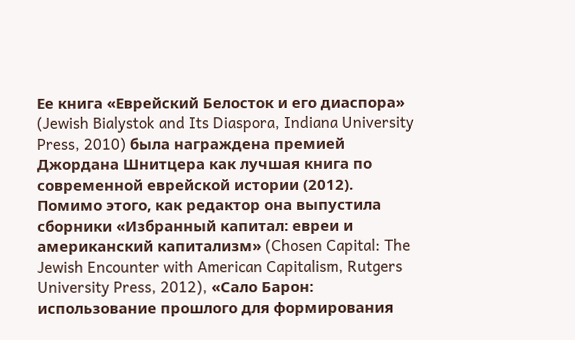Ее книга «Еврейский Белосток и его диаспора» (Jewish Bialystok and Its Diaspora, Indiana University Press, 2010) была награждена премией Джордана Шнитцера как лучшая книга по современной еврейской истории (2012). Помимо этого, как редактор она выпустила сборники «Избранный капитал: евреи и американский капитализм» (Chosen Capital: The Jewish Encounter with American Capitalism, Rutgers University Press, 2012), «Сало Барон: использование прошлого для формирования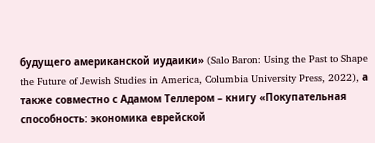будущего американской иудаики» (Salo Baron: Using the Past to Shape the Future of Jewish Studies in America, Columbia University Press, 2022), а также совместно с Адамом Теллером – книгу «Покупательная способность: экономика еврейской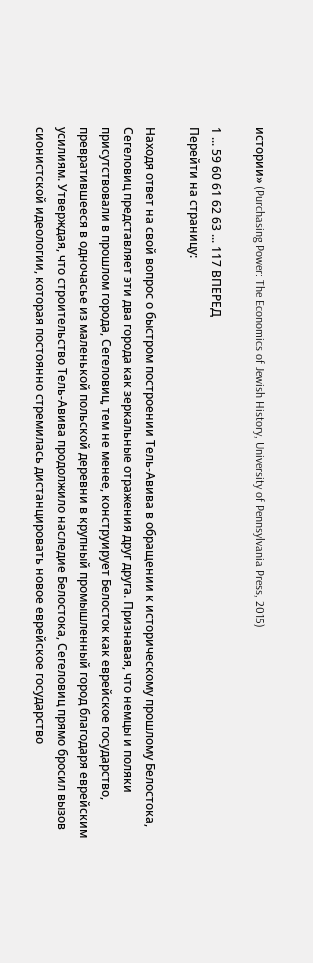истории» (Purchasing Power: The Economics of Jewish History, University of Pennsylvania Press, 2015)

1 ... 59 60 61 62 63 ... 117 ВПЕРЕД
Перейти на страницу:

Находя ответ на свой вопрос о быстром построении Тель-Авива в обращении к историческому прошлому Белостока, Сегеловиц представляет эти два города как зеркальные отражения друг друга. Признавая, что немцы и поляки присутствовали в прошлом города, Сегеловиц, тем не менее, конструирует Белосток как еврейское государство, превратившееся в одночасье из маленькой польской деревни в крупный промышленный город благодаря еврейским усилиям. Утверждая, что строительство Тель-Авива продолжило наследие Белостока, Сегеловиц прямо бросил вызов сионистской идеологии, которая постоянно стремилась дистанцировать новое еврейское государство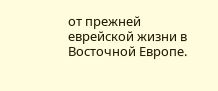от прежней еврейской жизни в Восточной Европе.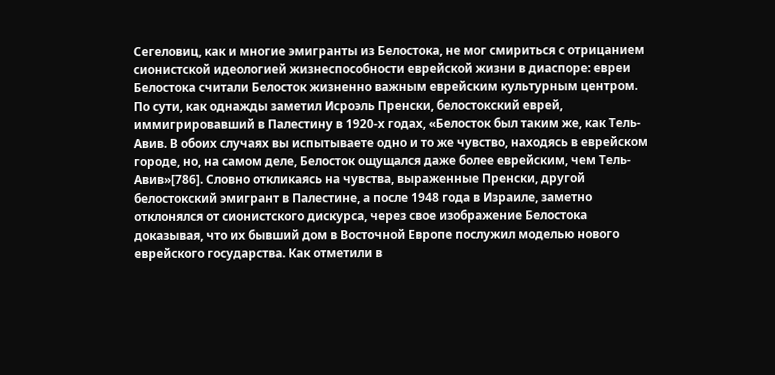Сегеловиц, как и многие эмигранты из Белостока, не мог смириться с отрицанием сионистской идеологией жизнеспособности еврейской жизни в диаспоре: евреи Белостока считали Белосток жизненно важным еврейским культурным центром. По сути, как однажды заметил Исроэль Пренски, белостокский еврей, иммигрировавший в Палестину в 1920-х годах, «Белосток был таким же, как Тель-Авив. В обоих случаях вы испытываете одно и то же чувство, находясь в еврейском городе, но, на самом деле, Белосток ощущался даже более еврейским, чем Тель-Авив»[786]. Словно откликаясь на чувства, выраженные Пренски, другой белостокский эмигрант в Палестине, а после 1948 года в Израиле, заметно отклонялся от сионистского дискурса, через свое изображение Белостока доказывая, что их бывший дом в Восточной Европе послужил моделью нового еврейского государства. Как отметили в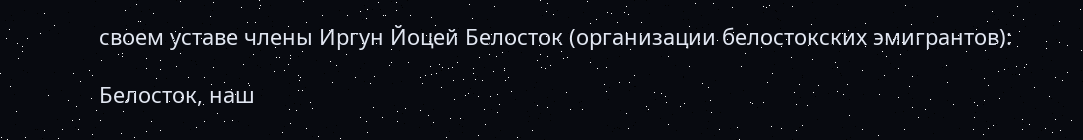своем уставе члены Иргун Йоцей Белосток (организации белостокских эмигрантов):

Белосток, наш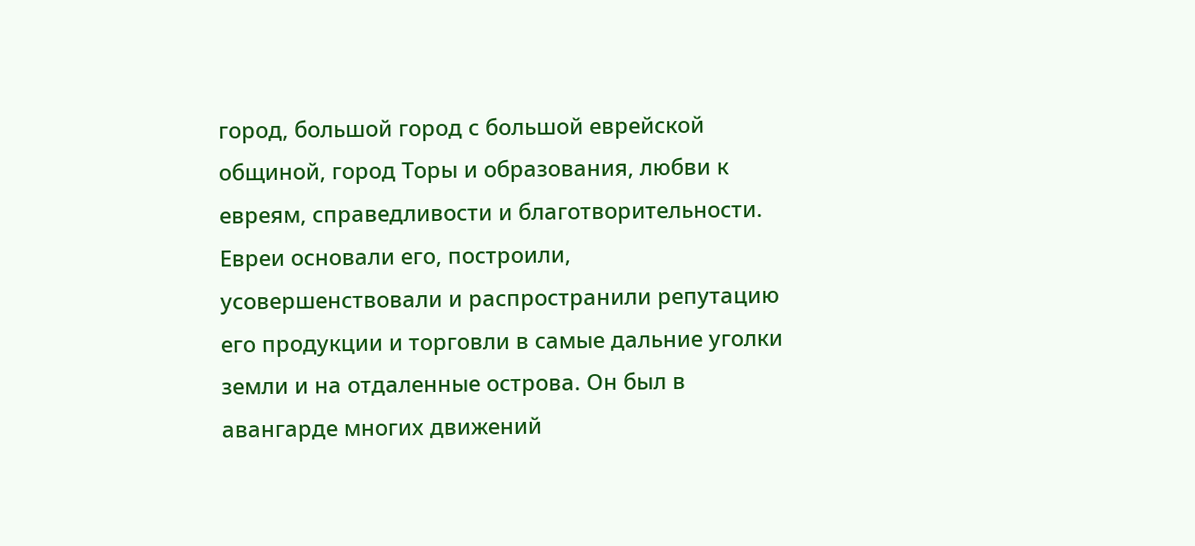город, большой город с большой еврейской общиной, город Торы и образования, любви к евреям, справедливости и благотворительности. Евреи основали его, построили, усовершенствовали и распространили репутацию его продукции и торговли в самые дальние уголки земли и на отдаленные острова. Он был в авангарде многих движений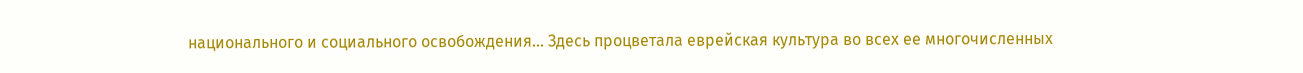национального и социального освобождения… Здесь процветала еврейская культура во всех ее многочисленных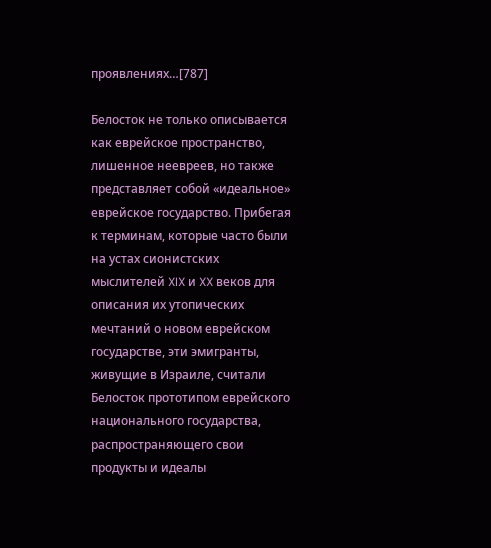проявлениях…[787]

Белосток не только описывается как еврейское пространство, лишенное неевреев, но также представляет собой «идеальное» еврейское государство. Прибегая к терминам, которые часто были на устах сионистских мыслителей XIX и XX веков для описания их утопических мечтаний о новом еврейском государстве, эти эмигранты, живущие в Израиле, считали Белосток прототипом еврейского национального государства, распространяющего свои продукты и идеалы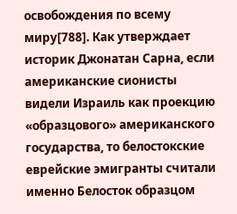освобождения по всему миру[788]. Как утверждает историк Джонатан Сарна, если американские сионисты видели Израиль как проекцию «образцового» американского государства, то белостокские еврейские эмигранты считали именно Белосток образцом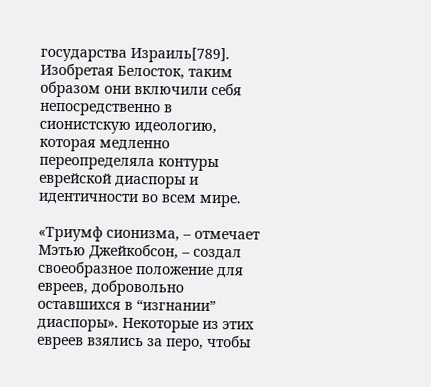государства Израиль[789]. Изобретая Белосток, таким образом они включили себя непосредственно в сионистскую идеологию, которая медленно переопределяла контуры еврейской диаспоры и идентичности во всем мире.

«Триумф сионизма, – отмечает Мэтью Джейкобсон, – создал своеобразное положение для евреев, добровольно оставшихся в “изгнании” диаспоры». Некоторые из этих евреев взялись за перо, чтобы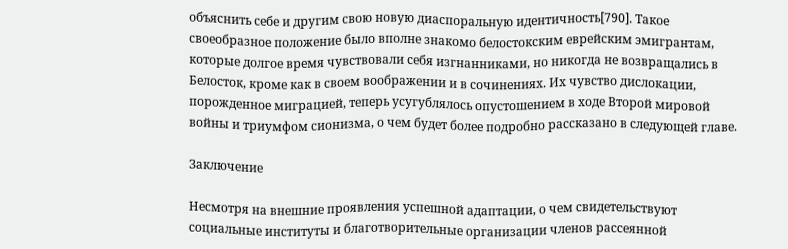объяснить себе и другим свою новую диаспоральную идентичность[790]. Такое своеобразное положение было вполне знакомо белостокским еврейским эмигрантам, которые долгое время чувствовали себя изгнанниками, но никогда не возвращались в Белосток, кроме как в своем воображении и в сочинениях. Их чувство дислокации, порожденное миграцией, теперь усугублялось опустошением в ходе Второй мировой войны и триумфом сионизма, о чем будет более подробно рассказано в следующей главе.

Заключение

Несмотря на внешние проявления успешной адаптации, о чем свидетельствуют социальные институты и благотворительные организации членов рассеянной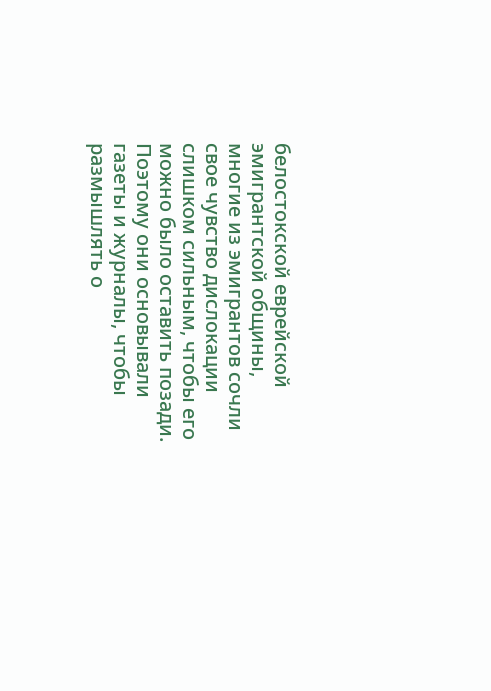белостокской еврейской эмигрантской общины, многие из эмигрантов сочли свое чувство дислокации слишком сильным, чтобы его можно было оставить позади. Поэтому они основывали газеты и журналы, чтобы размышлять о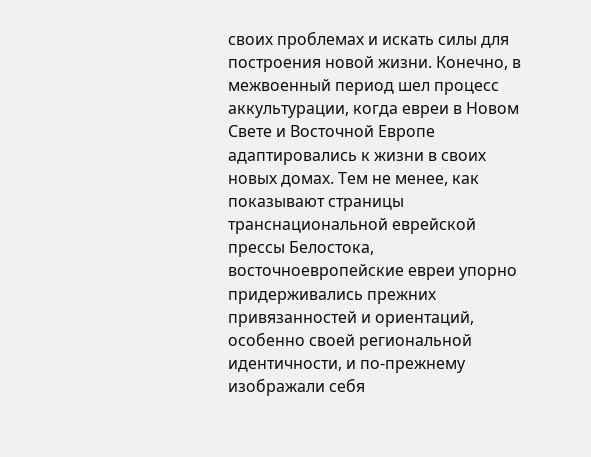своих проблемах и искать силы для построения новой жизни. Конечно, в межвоенный период шел процесс аккультурации, когда евреи в Новом Свете и Восточной Европе адаптировались к жизни в своих новых домах. Тем не менее, как показывают страницы транснациональной еврейской прессы Белостока, восточноевропейские евреи упорно придерживались прежних привязанностей и ориентаций, особенно своей региональной идентичности, и по-прежнему изображали себя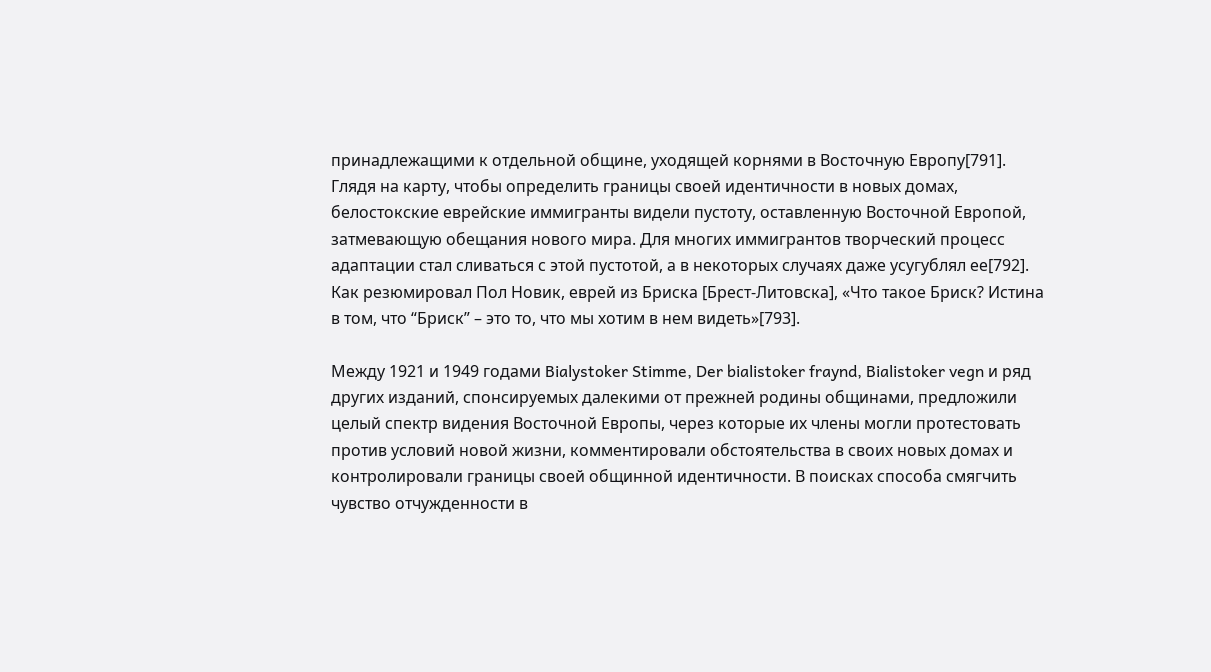принадлежащими к отдельной общине, уходящей корнями в Восточную Европу[791]. Глядя на карту, чтобы определить границы своей идентичности в новых домах, белостокские еврейские иммигранты видели пустоту, оставленную Восточной Европой, затмевающую обещания нового мира. Для многих иммигрантов творческий процесс адаптации стал сливаться с этой пустотой, а в некоторых случаях даже усугублял ее[792]. Как резюмировал Пол Новик, еврей из Бриска [Брест-Литовска], «Что такое Бриск? Истина в том, что “Бриск” – это то, что мы хотим в нем видеть»[793].

Между 1921 и 1949 годами Bialystoker Stimme, Der bialistoker fraynd, Bialistoker vegn и ряд других изданий, спонсируемых далекими от прежней родины общинами, предложили целый спектр видения Восточной Европы, через которые их члены могли протестовать против условий новой жизни, комментировали обстоятельства в своих новых домах и контролировали границы своей общинной идентичности. В поисках способа смягчить чувство отчужденности в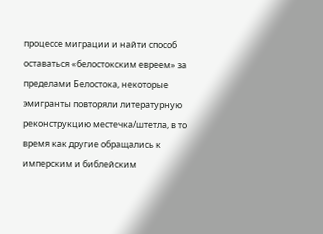процессе миграции и найти способ оставаться «белостокским евреем» за пределами Белостока, некоторые эмигранты повторяли литературную реконструкцию местечка/штетла, в то время как другие обращались к имперским и библейским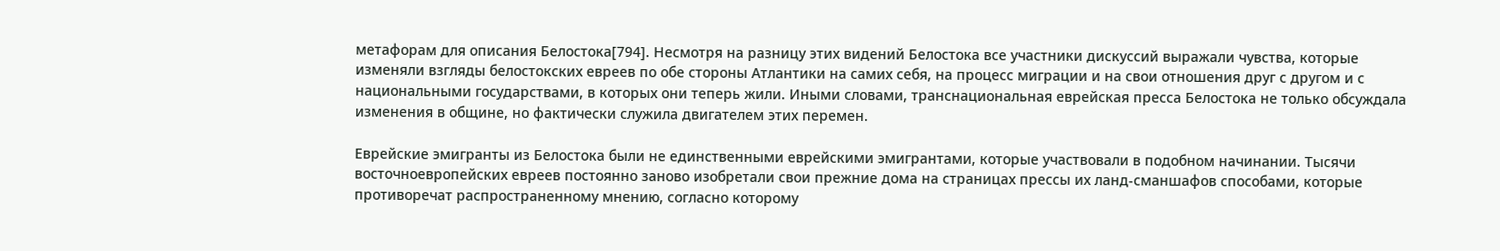метафорам для описания Белостока[794]. Несмотря на разницу этих видений Белостока все участники дискуссий выражали чувства, которые изменяли взгляды белостокских евреев по обе стороны Атлантики на самих себя, на процесс миграции и на свои отношения друг с другом и с национальными государствами, в которых они теперь жили. Иными словами, транснациональная еврейская пресса Белостока не только обсуждала изменения в общине, но фактически служила двигателем этих перемен.

Еврейские эмигранты из Белостока были не единственными еврейскими эмигрантами, которые участвовали в подобном начинании. Тысячи восточноевропейских евреев постоянно заново изобретали свои прежние дома на страницах прессы их ланд-сманшафов способами, которые противоречат распространенному мнению, согласно которому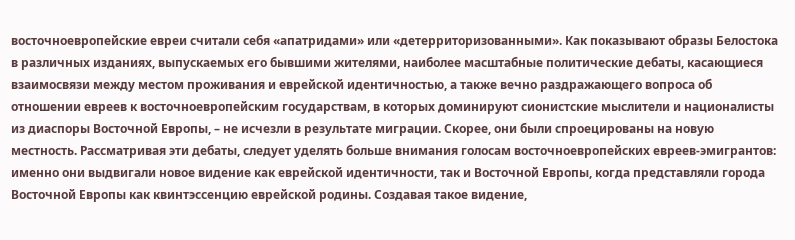восточноевропейские евреи считали себя «апатридами» или «детерриторизованными». Как показывают образы Белостока в различных изданиях, выпускаемых его бывшими жителями, наиболее масштабные политические дебаты, касающиеся взаимосвязи между местом проживания и еврейской идентичностью, а также вечно раздражающего вопроса об отношении евреев к восточноевропейским государствам, в которых доминируют сионистские мыслители и националисты из диаспоры Восточной Европы, – не исчезли в результате миграции. Скорее, они были спроецированы на новую местность. Рассматривая эти дебаты, следует уделять больше внимания голосам восточноевропейских евреев-эмигрантов: именно они выдвигали новое видение как еврейской идентичности, так и Восточной Европы, когда представляли города Восточной Европы как квинтэссенцию еврейской родины. Создавая такое видение,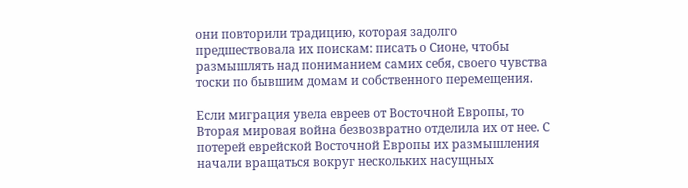они повторили традицию, которая задолго предшествовала их поискам: писать о Сионе, чтобы размышлять над пониманием самих себя, своего чувства тоски по бывшим домам и собственного перемещения.

Если миграция увела евреев от Восточной Европы, то Вторая мировая война безвозвратно отделила их от нее. С потерей еврейской Восточной Европы их размышления начали вращаться вокруг нескольких насущных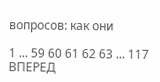вопросов: как они

1 ... 59 60 61 62 63 ... 117 ВПЕРЕД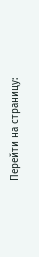Перейти на страницу: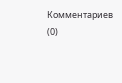Комментариев (0)